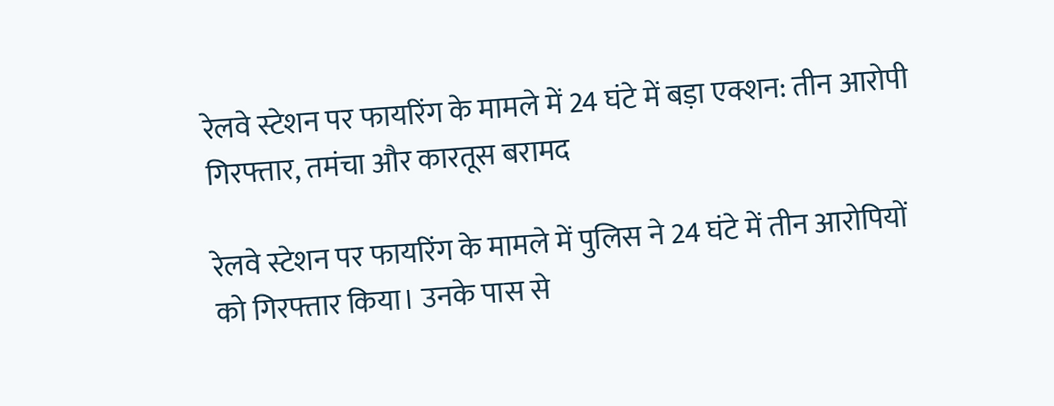रेलवे स्टेशन पर फायरिंग के मामले में 24 घंटे में बड़ा एक्शन: तीन आरोपी गिरफ्तार, तमंचा और कारतूस बरामद

रेलवे स्टेशन पर फायरिंग के मामले में पुलिस ने 24 घंटे में तीन आरोपियों को गिरफ्तार किया। उनके पास से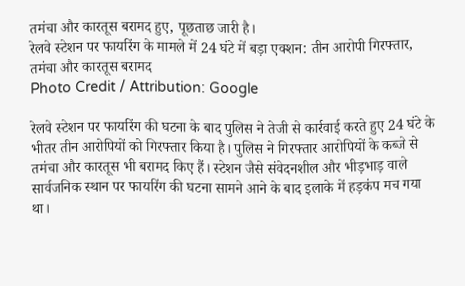तमंचा और कारतूस बरामद हुए, पूछताछ जारी है।
रेलवे स्टेशन पर फायरिंग के मामले में 24 घंटे में बड़ा एक्शन: तीन आरोपी गिरफ्तार, तमंचा और कारतूस बरामद
Photo Credit / Attribution: Google

रेलवे स्टेशन पर फायरिंग की घटना के बाद पुलिस ने तेजी से कार्रवाई करते हुए 24 घंटे के भीतर तीन आरोपियों को गिरफ्तार किया है। पुलिस ने गिरफ्तार आरोपियों के कब्जे से तमंचा और कारतूस भी बरामद किए हैं। स्टेशन जैसे संवेदनशील और भीड़भाड़ वाले सार्वजनिक स्थान पर फायरिंग की घटना सामने आने के बाद इलाके में हड़कंप मच गया था।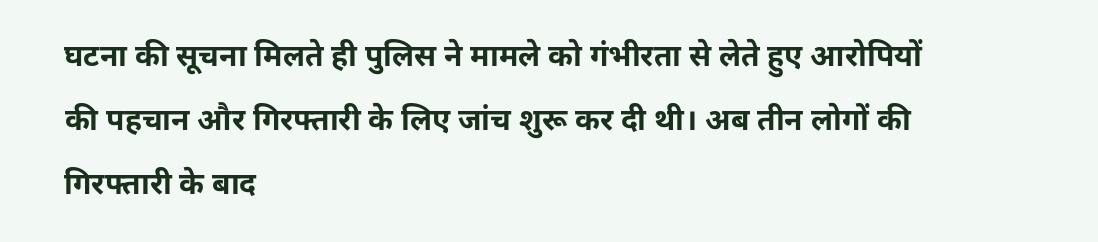घटना की सूचना मिलते ही पुलिस ने मामले को गंभीरता से लेते हुए आरोपियों की पहचान और गिरफ्तारी के लिए जांच शुरू कर दी थी। अब तीन लोगों की गिरफ्तारी के बाद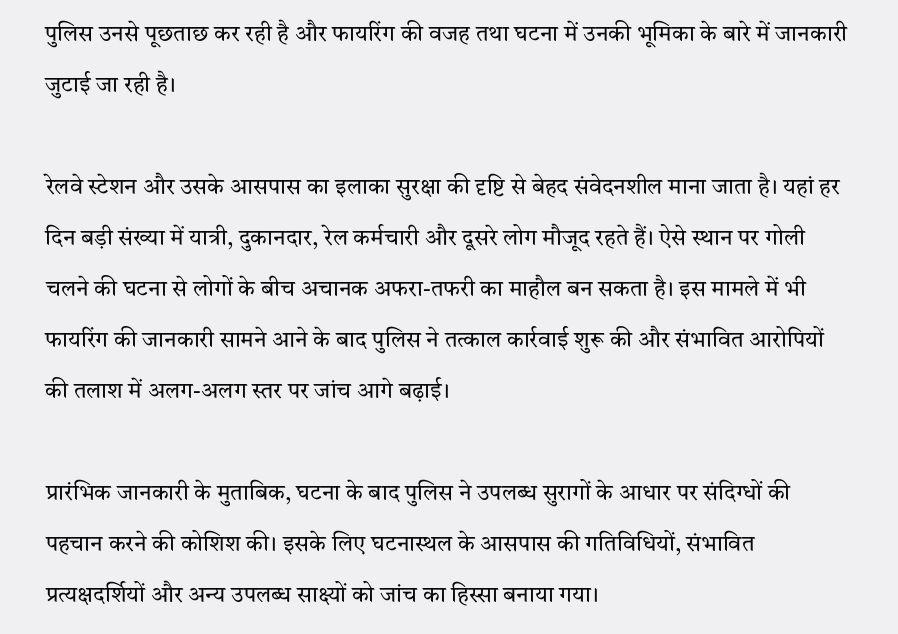पुलिस उनसे पूछताछ कर रही है और फायरिंग की वजह तथा घटना में उनकी भूमिका के बारे में जानकारी जुटाई जा रही है।

रेलवे स्टेशन और उसके आसपास का इलाका सुरक्षा की दृष्टि से बेहद संवेदनशील माना जाता है। यहां हर दिन बड़ी संख्या में यात्री, दुकानदार, रेल कर्मचारी और दूसरे लोग मौजूद रहते हैं। ऐसे स्थान पर गोली चलने की घटना से लोगों के बीच अचानक अफरा-तफरी का माहौल बन सकता है। इस मामले में भी फायरिंग की जानकारी सामने आने के बाद पुलिस ने तत्काल कार्रवाई शुरू की और संभावित आरोपियों की तलाश में अलग-अलग स्तर पर जांच आगे बढ़ाई।

प्रारंभिक जानकारी के मुताबिक, घटना के बाद पुलिस ने उपलब्ध सुरागों के आधार पर संदिग्धों की पहचान करने की कोशिश की। इसके लिए घटनास्थल के आसपास की गतिविधियों, संभावित प्रत्यक्षदर्शियों और अन्य उपलब्ध साक्ष्यों को जांच का हिस्सा बनाया गया।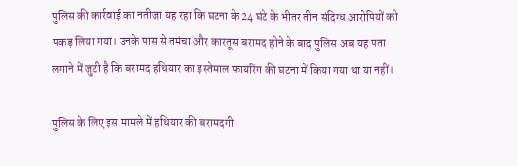पुलिस की कार्रवाई का नतीजा यह रहा कि घटना के 24 घंटे के भीतर तीन संदिग्ध आरोपियों को पकड़ लिया गया। उनके पास से तमंचा और कारतूस बरामद होने के बाद पुलिस अब यह पता लगाने में जुटी है कि बरामद हथियार का इस्तेमाल फायरिंग की घटना में किया गया था या नहीं।

पुलिस के लिए इस मामले में हथियार की बरामदगी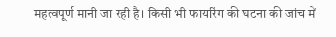महत्वपूर्ण मानी जा रही है। किसी भी फायरिंग की घटना की जांच में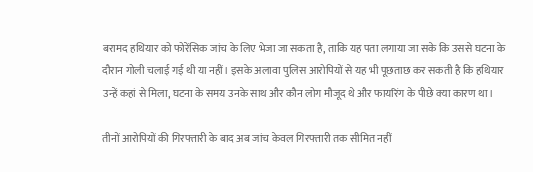बरामद हथियार को फोरेंसिक जांच के लिए भेजा जा सकता है, ताकि यह पता लगाया जा सके कि उससे घटना के दौरान गोली चलाई गई थी या नहीं। इसके अलावा पुलिस आरोपियों से यह भी पूछताछ कर सकती है कि हथियार उन्हें कहां से मिला, घटना के समय उनके साथ और कौन लोग मौजूद थे और फायरिंग के पीछे क्या कारण था।

तीनों आरोपियों की गिरफ्तारी के बाद अब जांच केवल गिरफ्तारी तक सीमित नहीं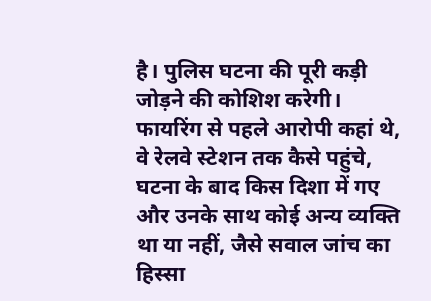है। पुलिस घटना की पूरी कड़ी जोड़ने की कोशिश करेगी। फायरिंग से पहले आरोपी कहां थे, वे रेलवे स्टेशन तक कैसे पहुंचे, घटना के बाद किस दिशा में गए और उनके साथ कोई अन्य व्यक्ति था या नहीं, जैसे सवाल जांच का हिस्सा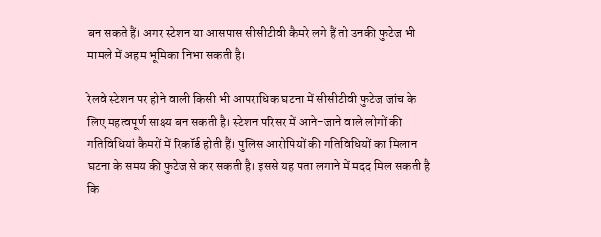बन सकते हैं। अगर स्टेशन या आसपास सीसीटीवी कैमरे लगे हैं तो उनकी फुटेज भी मामले में अहम भूमिका निभा सकती है।

रेलवे स्टेशन पर होने वाली किसी भी आपराधिक घटना में सीसीटीवी फुटेज जांच के लिए महत्वपूर्ण साक्ष्य बन सकती है। स्टेशन परिसर में आने-जाने वाले लोगों की गतिविधियां कैमरों में रिकॉर्ड होती हैं। पुलिस आरोपियों की गतिविधियों का मिलान घटना के समय की फुटेज से कर सकती है। इससे यह पता लगाने में मदद मिल सकती है कि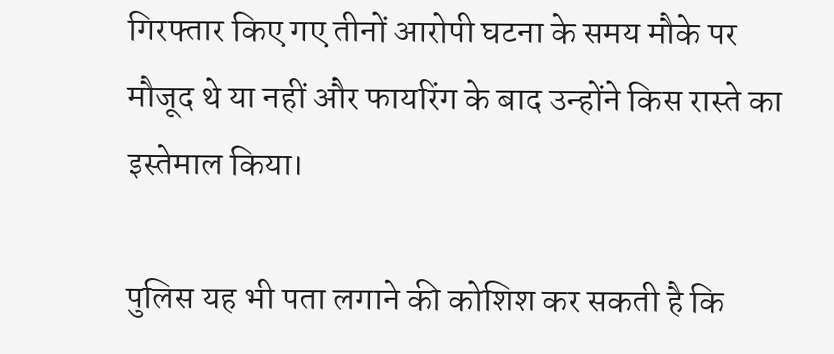गिरफ्तार किए गए तीनों आरोपी घटना के समय मौके पर मौजूद थे या नहीं और फायरिंग के बाद उन्होंने किस रास्ते का इस्तेमाल किया।

पुलिस यह भी पता लगाने की कोशिश कर सकती है कि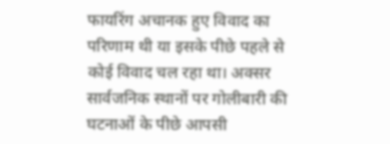फायरिंग अचानक हुए विवाद का परिणाम थी या इसके पीछे पहले से कोई विवाद चल रहा था। अक्सर सार्वजनिक स्थानों पर गोलीबारी की घटनाओं के पीछे आपसी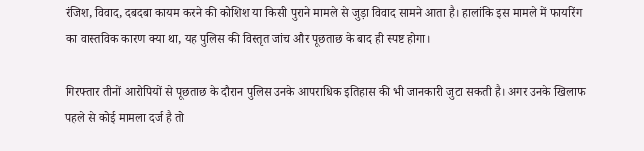रंजिश, विवाद, दबदबा कायम करने की कोशिश या किसी पुराने मामले से जुड़ा विवाद सामने आता है। हालांकि इस मामले में फायरिंग का वास्तविक कारण क्या था, यह पुलिस की विस्तृत जांच और पूछताछ के बाद ही स्पष्ट होगा।

गिरफ्तार तीनों आरोपियों से पूछताछ के दौरान पुलिस उनके आपराधिक इतिहास की भी जानकारी जुटा सकती है। अगर उनके खिलाफ पहले से कोई मामला दर्ज है तो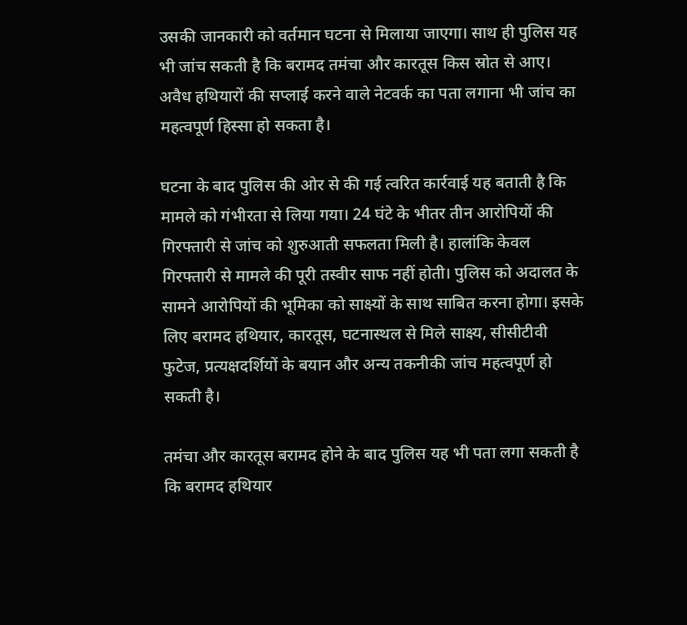उसकी जानकारी को वर्तमान घटना से मिलाया जाएगा। साथ ही पुलिस यह भी जांच सकती है कि बरामद तमंचा और कारतूस किस स्रोत से आए। अवैध हथियारों की सप्लाई करने वाले नेटवर्क का पता लगाना भी जांच का महत्वपूर्ण हिस्सा हो सकता है।

घटना के बाद पुलिस की ओर से की गई त्वरित कार्रवाई यह बताती है कि मामले को गंभीरता से लिया गया। 24 घंटे के भीतर तीन आरोपियों की गिरफ्तारी से जांच को शुरुआती सफलता मिली है। हालांकि केवल गिरफ्तारी से मामले की पूरी तस्वीर साफ नहीं होती। पुलिस को अदालत के सामने आरोपियों की भूमिका को साक्ष्यों के साथ साबित करना होगा। इसके लिए बरामद हथियार, कारतूस, घटनास्थल से मिले साक्ष्य, सीसीटीवी फुटेज, प्रत्यक्षदर्शियों के बयान और अन्य तकनीकी जांच महत्वपूर्ण हो सकती है।

तमंचा और कारतूस बरामद होने के बाद पुलिस यह भी पता लगा सकती है कि बरामद हथियार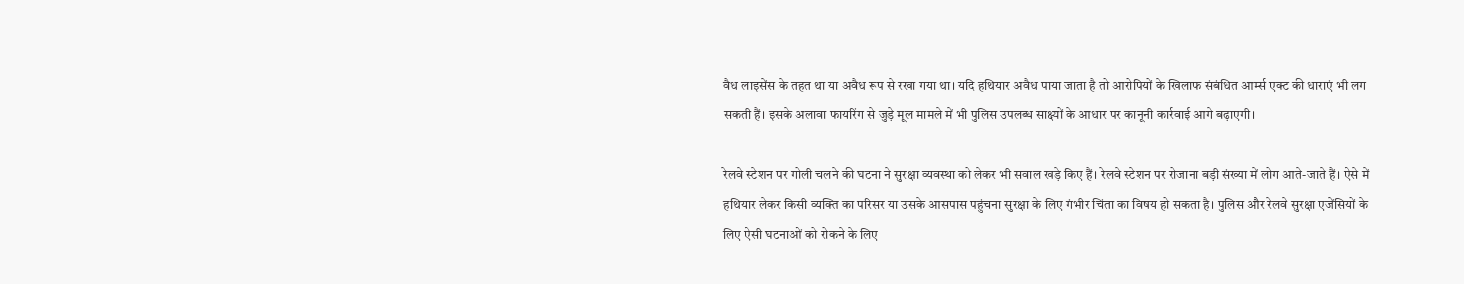वैध लाइसेंस के तहत था या अवैध रूप से रखा गया था। यदि हथियार अवैध पाया जाता है तो आरोपियों के खिलाफ संबंधित आर्म्स एक्ट की धाराएं भी लग सकती हैं। इसके अलावा फायरिंग से जुड़े मूल मामले में भी पुलिस उपलब्ध साक्ष्यों के आधार पर कानूनी कार्रवाई आगे बढ़ाएगी।

रेलवे स्टेशन पर गोली चलने की घटना ने सुरक्षा व्यवस्था को लेकर भी सवाल खड़े किए हैं। रेलवे स्टेशन पर रोजाना बड़ी संख्या में लोग आते-जाते हैं। ऐसे में हथियार लेकर किसी व्यक्ति का परिसर या उसके आसपास पहुंचना सुरक्षा के लिए गंभीर चिंता का विषय हो सकता है। पुलिस और रेलवे सुरक्षा एजेंसियों के लिए ऐसी घटनाओं को रोकने के लिए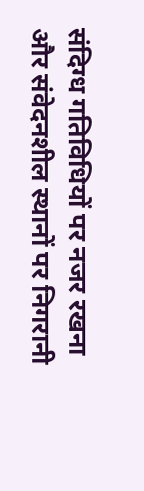संदिग्ध गतिविधियों पर नजर रखना और संवेदनशील स्थानों पर निगरानी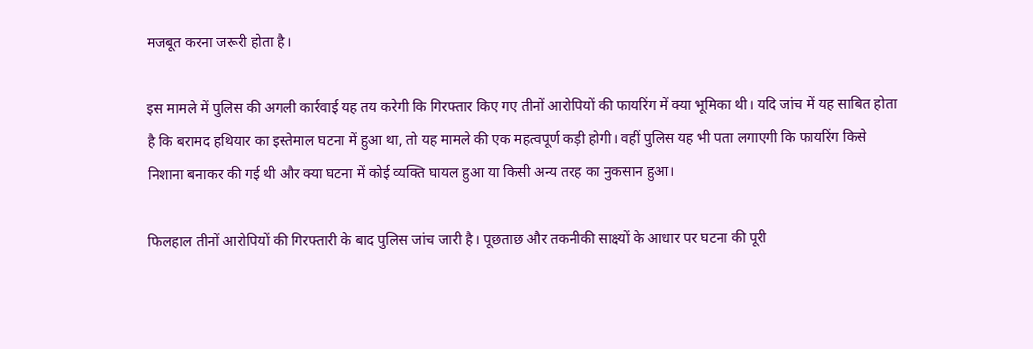मजबूत करना जरूरी होता है।

इस मामले में पुलिस की अगली कार्रवाई यह तय करेगी कि गिरफ्तार किए गए तीनों आरोपियों की फायरिंग में क्या भूमिका थी। यदि जांच में यह साबित होता है कि बरामद हथियार का इस्तेमाल घटना में हुआ था, तो यह मामले की एक महत्वपूर्ण कड़ी होगी। वहीं पुलिस यह भी पता लगाएगी कि फायरिंग किसे निशाना बनाकर की गई थी और क्या घटना में कोई व्यक्ति घायल हुआ या किसी अन्य तरह का नुकसान हुआ।

फिलहाल तीनों आरोपियों की गिरफ्तारी के बाद पुलिस जांच जारी है। पूछताछ और तकनीकी साक्ष्यों के आधार पर घटना की पूरी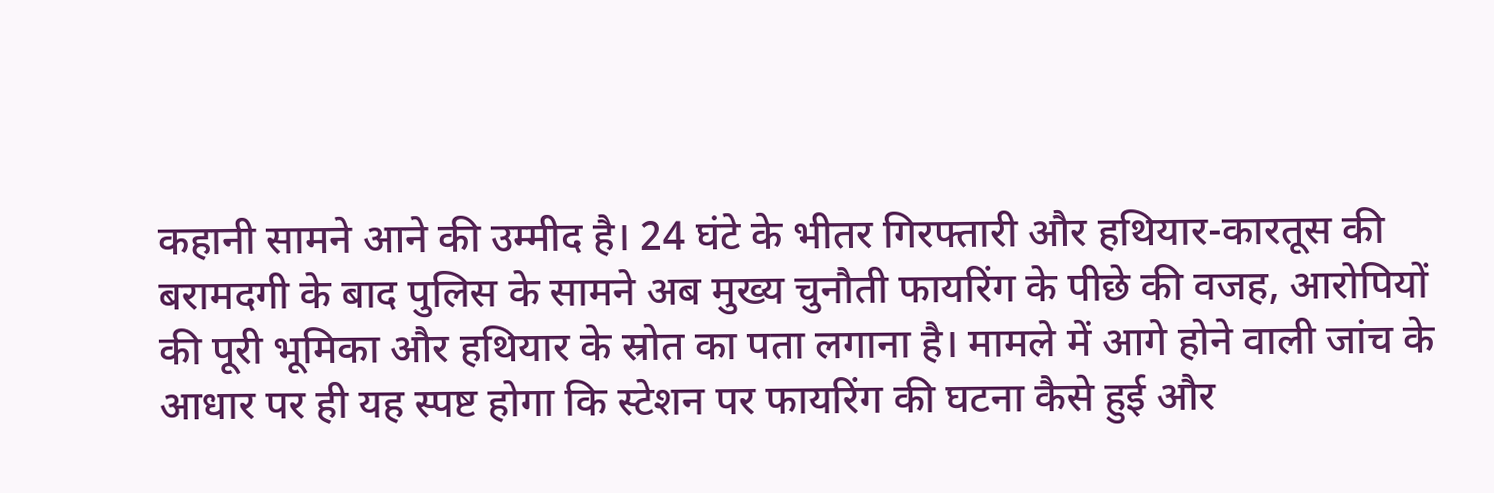कहानी सामने आने की उम्मीद है। 24 घंटे के भीतर गिरफ्तारी और हथियार-कारतूस की बरामदगी के बाद पुलिस के सामने अब मुख्य चुनौती फायरिंग के पीछे की वजह, आरोपियों की पूरी भूमिका और हथियार के स्रोत का पता लगाना है। मामले में आगे होने वाली जांच के आधार पर ही यह स्पष्ट होगा कि स्टेशन पर फायरिंग की घटना कैसे हुई और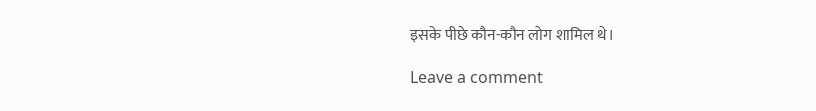इसके पीछे कौन-कौन लोग शामिल थे।

Leave a comment